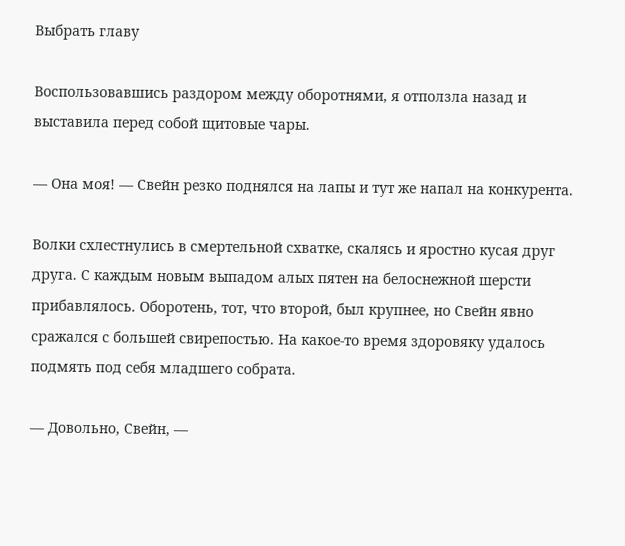Выбрать главу

Воспользовавшись раздором между оборотнями, я отползла назад и выставила перед собой щитовые чары.

— Она моя! — Свейн резко поднялся на лапы и тут же напал на конкурента.

Волки схлестнулись в смертельной схватке, скалясь и яростно кусая друг друга. С каждым новым выпадом алых пятен на белоснежной шерсти прибавлялось. Оборотень, тот, что второй, был крупнее, но Свейн явно сражался с большей свирепостью. На какое-то время здоровяку удалось подмять под себя младшего собрата.

— Довольно, Свейн, —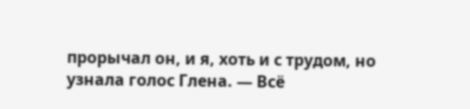прорычал он, и я, хоть и с трудом, но узнала голос Глена. — Всё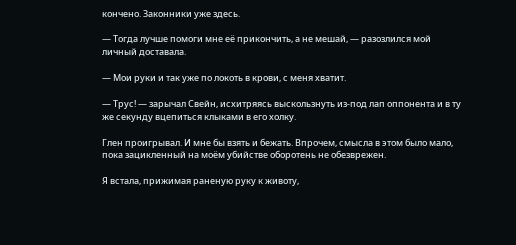кончено. Законники уже здесь.

— Тогда лучше помоги мне её прикончить, а не мешай, — разозлился мой личный доставала.

— Мои руки и так уже по локоть в крови, с меня хватит.

— Трус! — зарычал Свейн, исхитряясь выскользнуть из-под лап оппонента и в ту же секунду вцепиться клыками в его холку.

Глен проигрывал. И мне бы взять и бежать. Впрочем, смысла в этом было мало, пока зацикленный на моём убийстве оборотень не обезврежен.

Я встала, прижимая раненую руку к животу,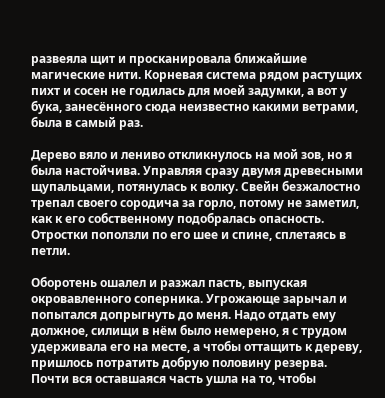развеяла щит и просканировала ближайшие магические нити. Корневая система рядом растущих пихт и сосен не годилась для моей задумки, а вот у бука, занесённого сюда неизвестно какими ветрами, была в самый раз.

Дерево вяло и лениво откликнулось на мой зов, но я была настойчива. Управляя сразу двумя древесными щупальцами, потянулась к волку. Свейн безжалостно трепал своего сородича за горло, потому не заметил, как к его собственному подобралась опасность. Отростки поползли по его шее и спине, сплетаясь в петли.

Оборотень ошалел и разжал пасть, выпуская окровавленного соперника. Угрожающе зарычал и попытался допрыгнуть до меня. Надо отдать ему должное, силищи в нём было немерено, я с трудом удерживала его на месте, а чтобы оттащить к дереву, пришлось потратить добрую половину резерва. Почти вся оставшаяся часть ушла на то, чтобы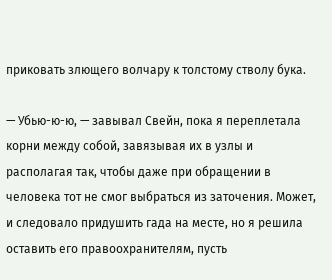приковать злющего волчару к толстому стволу бука.

— Убью-ю-ю, — завывал Свейн, пока я переплетала корни между собой, завязывая их в узлы и располагая так, чтобы даже при обращении в человека тот не смог выбраться из заточения. Может, и следовало придушить гада на месте, но я решила оставить его правоохранителям, пусть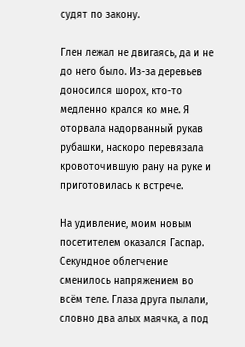судят по закону.

Глен лежал не двигаясь, да и не до него было. Из-за деревьев доносился шорох, кто-то медленно крался ко мне. Я оторвала надорванный рукав рубашки, наскоро перевязала кровоточившую рану на руке и приготовилась к встрече.

На удивление, моим новым посетителем оказался Гаспар. Секундное облегчение сменилось напряжением во всём теле. Глаза друга пылали, словно два алых маячка, а под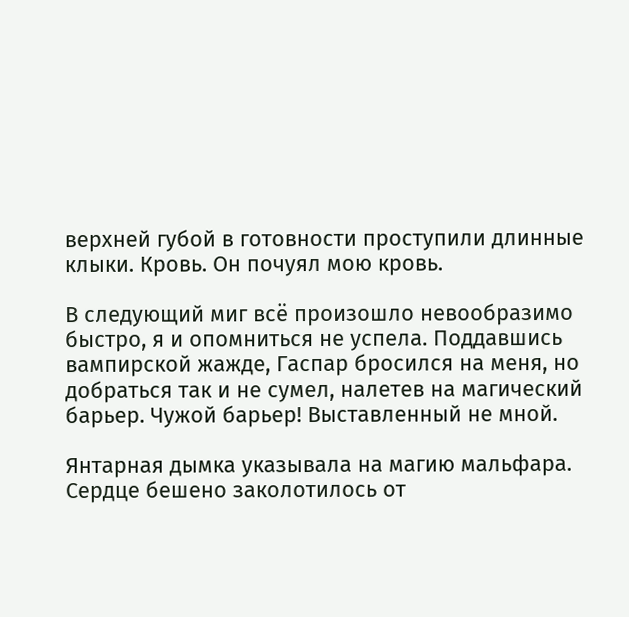верхней губой в готовности проступили длинные клыки. Кровь. Он почуял мою кровь.

В следующий миг всё произошло невообразимо быстро, я и опомниться не успела. Поддавшись вампирской жажде, Гаспар бросился на меня, но добраться так и не сумел, налетев на магический барьер. Чужой барьер! Выставленный не мной.

Янтарная дымка указывала на магию мальфара. Сердце бешено заколотилось от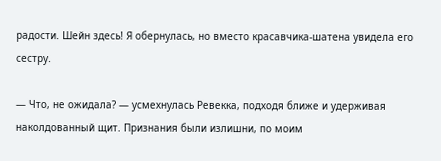радости. Шейн здесь! Я обернулась, но вместо красавчика-шатена увидела его сестру.

— Что, не ожидала? — усмехнулась Ревекка, подходя ближе и удерживая наколдованный щит. Признания были излишни, по моим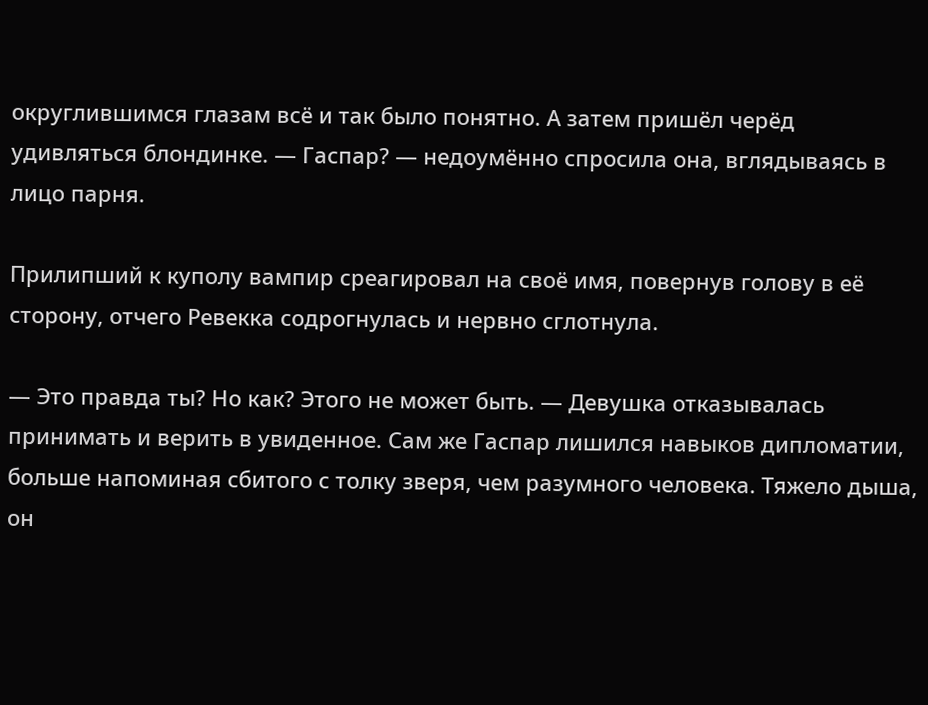округлившимся глазам всё и так было понятно. А затем пришёл черёд удивляться блондинке. — Гаспар? — недоумённо спросила она, вглядываясь в лицо парня.

Прилипший к куполу вампир среагировал на своё имя, повернув голову в её сторону, отчего Ревекка содрогнулась и нервно сглотнула.

— Это правда ты? Но как? Этого не может быть. — Девушка отказывалась принимать и верить в увиденное. Сам же Гаспар лишился навыков дипломатии, больше напоминая сбитого с толку зверя, чем разумного человека. Тяжело дыша, он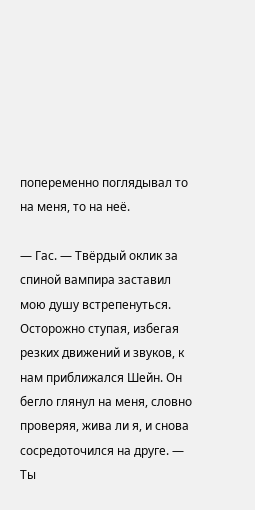попеременно поглядывал то на меня, то на неё.

— Гас. — Твёрдый оклик за спиной вампира заставил мою душу встрепенуться. Осторожно ступая, избегая резких движений и звуков, к нам приближался Шейн. Он бегло глянул на меня, словно проверяя, жива ли я, и снова сосредоточился на друге. — Ты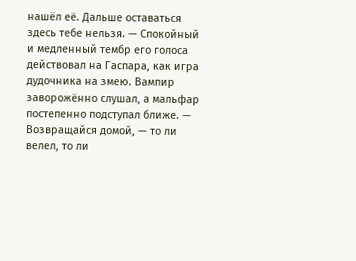нашёл её. Дальше оставаться здесь тебе нельзя. — Спокойный и медленный тембр его голоса действовал на Гаспара, как игра дудочника на змею. Вампир заворожённо слушал, а мальфар постепенно подступал ближе. — Возвращайся домой, — то ли велел, то ли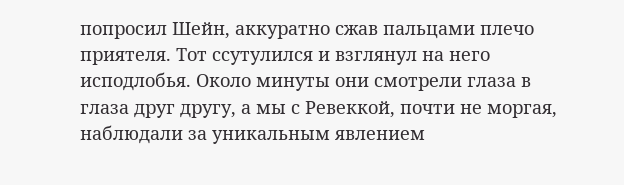попросил Шейн, аккуратно сжав пальцами плечо приятеля. Тот ссутулился и взглянул на него исподлобья. Около минуты они смотрели глаза в глаза друг другу, а мы с Ревеккой, почти не моргая, наблюдали за уникальным явлением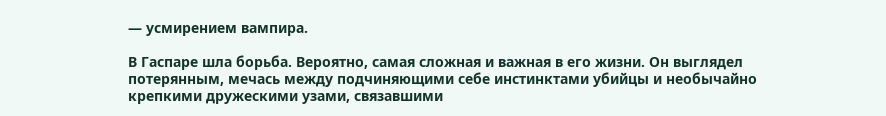— усмирением вампира.

В Гаспаре шла борьба. Вероятно, самая сложная и важная в его жизни. Он выглядел потерянным, мечась между подчиняющими себе инстинктами убийцы и необычайно крепкими дружескими узами, связавшими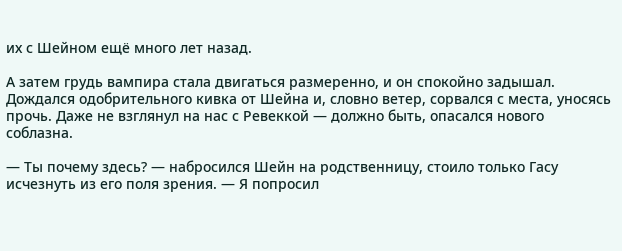их с Шейном ещё много лет назад.

А затем грудь вампира стала двигаться размеренно, и он спокойно задышал. Дождался одобрительного кивка от Шейна и, словно ветер, сорвался с места, уносясь прочь. Даже не взглянул на нас с Ревеккой — должно быть, опасался нового соблазна.

— Ты почему здесь? — набросился Шейн на родственницу, стоило только Гасу исчезнуть из его поля зрения. — Я попросил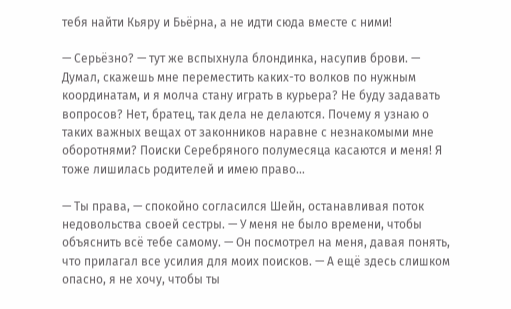тебя найти Кьяру и Бьёрна, а не идти сюда вместе с ними!

— Серьёзно? — тут же вспыхнула блондинка, насупив брови. — Думал, скажешь мне переместить каких-то волков по нужным координатам, и я молча стану играть в курьера? Не буду задавать вопросов? Нет, братец, так дела не делаются. Почему я узнаю о таких важных вещах от законников наравне с незнакомыми мне оборотнями? Поиски Серебряного полумесяца касаются и меня! Я тоже лишилась родителей и имею право…

— Ты права, — спокойно согласился Шейн, останавливая поток недовольства своей сестры. — У меня не было времени, чтобы объяснить всё тебе самому. — Он посмотрел на меня, давая понять, что прилагал все усилия для моих поисков. — А ещё здесь слишком опасно, я не хочу, чтобы ты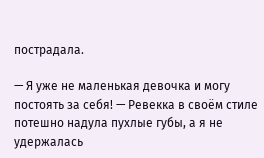пострадала.

— Я уже не маленькая девочка и могу постоять за себя! — Ревекка в своём стиле потешно надула пухлые губы, а я не удержалась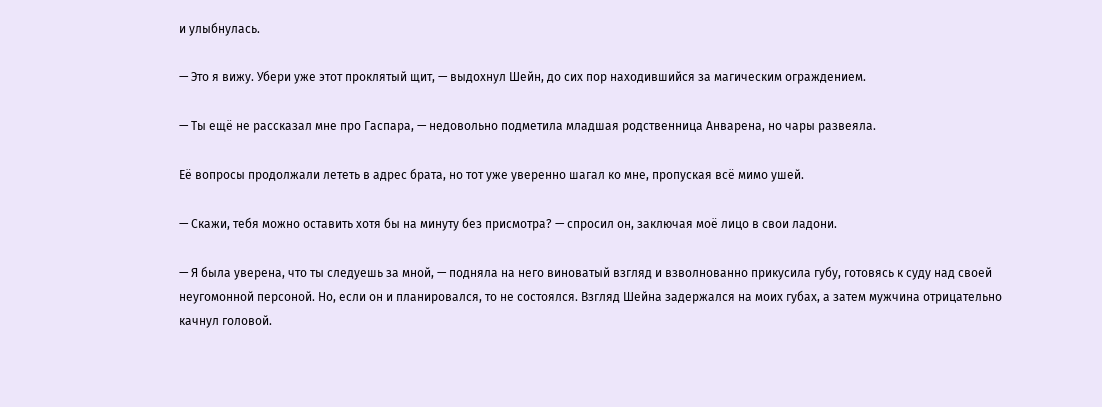и улыбнулась.

— Это я вижу. Убери уже этот проклятый щит, — выдохнул Шейн, до сих пор находившийся за магическим ограждением.

— Ты ещё не рассказал мне про Гаспара, — недовольно подметила младшая родственница Анварена, но чары развеяла.

Её вопросы продолжали лететь в адрес брата, но тот уже уверенно шагал ко мне, пропуская всё мимо ушей.

— Скажи, тебя можно оставить хотя бы на минуту без присмотра? — спросил он, заключая моё лицо в свои ладони.

— Я была уверена, что ты следуешь за мной, — подняла на него виноватый взгляд и взволнованно прикусила губу, готовясь к суду над своей неугомонной персоной. Но, если он и планировался, то не состоялся. Взгляд Шейна задержался на моих губах, а затем мужчина отрицательно качнул головой.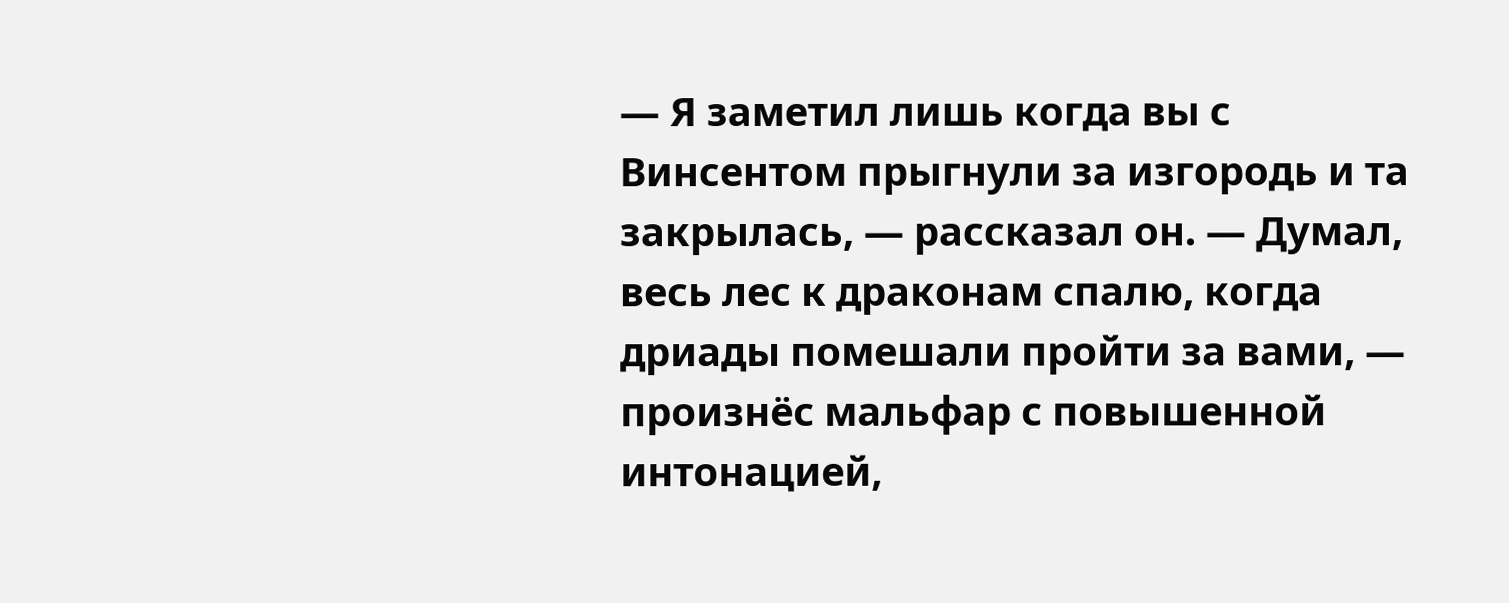— Я заметил лишь когда вы с Винсентом прыгнули за изгородь и та закрылась, — рассказал он. — Думал, весь лес к драконам спалю, когда дриады помешали пройти за вами, — произнёс мальфар с повышенной интонацией,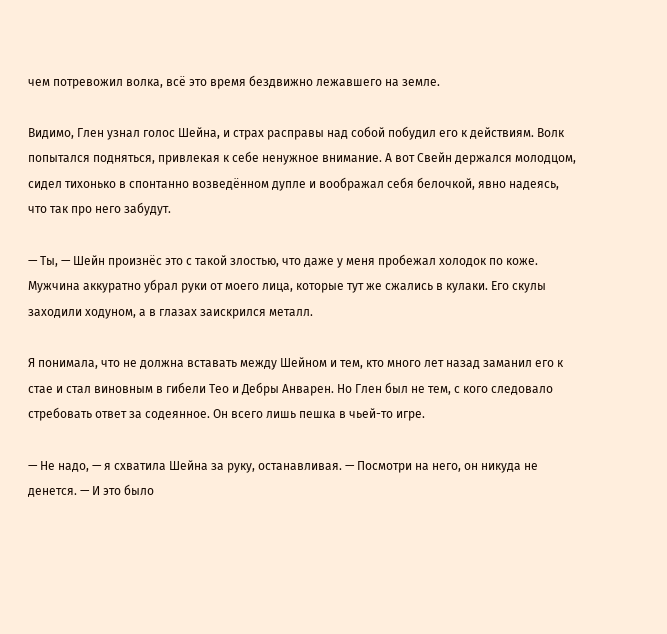чем потревожил волка, всё это время бездвижно лежавшего на земле.

Видимо, Глен узнал голос Шейна, и страх расправы над собой побудил его к действиям. Волк попытался подняться, привлекая к себе ненужное внимание. А вот Свейн держался молодцом, сидел тихонько в спонтанно возведённом дупле и воображал себя белочкой, явно надеясь, что так про него забудут.

— Ты, — Шейн произнёс это с такой злостью, что даже у меня пробежал холодок по коже. Мужчина аккуратно убрал руки от моего лица, которые тут же сжались в кулаки. Его скулы заходили ходуном, а в глазах заискрился металл.

Я понимала, что не должна вставать между Шейном и тем, кто много лет назад заманил его к стае и стал виновным в гибели Тео и Дебры Анварен. Но Глен был не тем, с кого следовало стребовать ответ за содеянное. Он всего лишь пешка в чьей-то игре.

— Не надо, — я схватила Шейна за руку, останавливая. — Посмотри на него, он никуда не денется. — И это было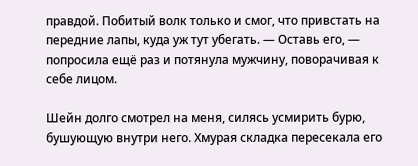правдой. Побитый волк только и смог, что привстать на передние лапы, куда уж тут убегать. — Оставь его, — попросила ещё раз и потянула мужчину, поворачивая к себе лицом.

Шейн долго смотрел на меня, силясь усмирить бурю, бушующую внутри него. Хмурая складка пересекала его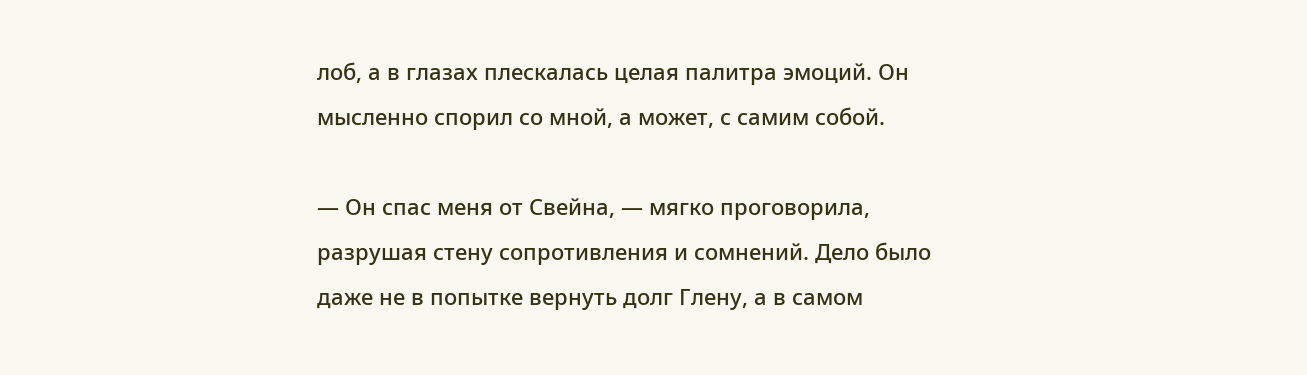лоб, а в глазах плескалась целая палитра эмоций. Он мысленно спорил со мной, а может, с самим собой.

— Он спас меня от Свейна, — мягко проговорила, разрушая стену сопротивления и сомнений. Дело было даже не в попытке вернуть долг Глену, а в самом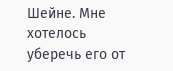Шейне. Мне хотелось уберечь его от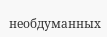необдуманных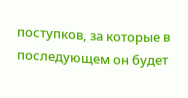поступков, за которые в последующем он будет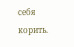себя корить.